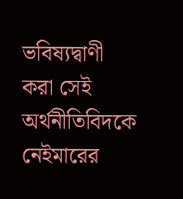ভবিষ্যদ্বাণী করা সেই অর্থনীতিবিদকে নেইমারের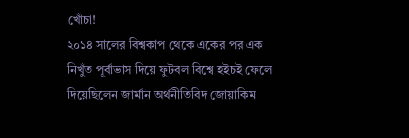খোঁচা!
২০১৪ সালের বিশ্বকাপ থেকে একের পর এক নিখুঁত পূর্বাভাস দিয়ে ফুটবল বিশ্বে হইচই ফেলে দিয়েছিলেন জার্মান অর্থনীতিবিদ জোয়াকিম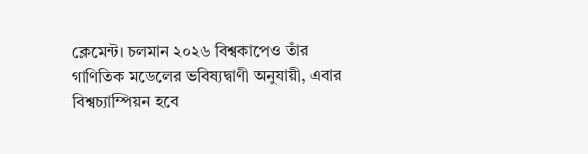ক্লেমেন্ট। চলমান ২০২৬ বিশ্বকাপেও তাঁর গাণিতিক মডেলের ভবিষ্যদ্বাণী অনুযায়ী, এবার বিশ্বচ্যাম্পিয়ন হবে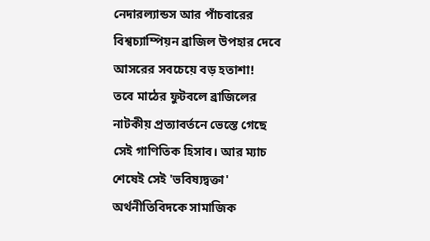নেদারল্যান্ডস আর পাঁচবারের বিশ্বচ্যাম্পিয়ন ব্রাজিল উপহার দেবে আসরের সবচেয়ে বড় হতাশা!
তবে মাঠের ফুটবলে ব্রাজিলের নাটকীয় প্রত্যাবর্তনে ভেস্তে গেছে সেই গাণিতিক হিসাব। আর ম্যাচ শেষেই সেই 'ভবিষ্যদ্বক্তা' অর্থনীতিবিদকে সামাজিক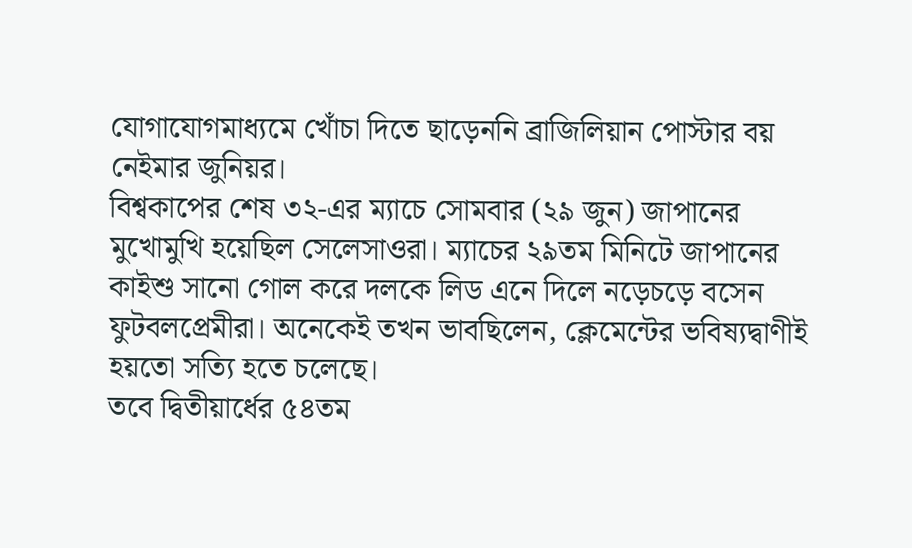যোগাযোগমাধ্যমে খোঁচা দিতে ছাড়েননি ব্রাজিলিয়ান পোস্টার বয় নেইমার জুনিয়র।
বিশ্বকাপের শেষ ৩২-এর ম্যাচে সোমবার (২৯ জুন) জাপানের মুখোমুখি হয়েছিল সেলেসাওরা। ম্যাচের ২৯তম মিনিটে জাপানের কাইশু সানো গোল করে দলকে লিড এনে দিলে নড়েচড়ে বসেন ফুটবলপ্রেমীরা। অনেকেই তখন ভাবছিলেন, ক্লেমেন্টের ভবিষ্যদ্বাণীই হয়তো সত্যি হতে চলেছে।
তবে দ্বিতীয়ার্ধের ৫৪তম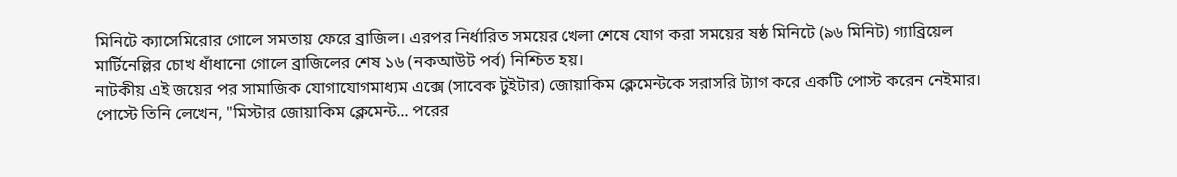মিনিটে ক্যাসেমিরোর গোলে সমতায় ফেরে ব্রাজিল। এরপর নির্ধারিত সময়ের খেলা শেষে যোগ করা সময়ের ষষ্ঠ মিনিটে (৯৬ মিনিট) গ্যাব্রিয়েল মার্টিনেল্লির চোখ ধাঁধানো গোলে ব্রাজিলের শেষ ১৬ (নকআউট পর্ব) নিশ্চিত হয়।
নাটকীয় এই জয়ের পর সামাজিক যোগাযোগমাধ্যম এক্সে (সাবেক টুইটার) জোয়াকিম ক্লেমেন্টকে সরাসরি ট্যাগ করে একটি পোস্ট করেন নেইমার। পোস্টে তিনি লেখেন, "মিস্টার জোয়াকিম ক্লেমেন্ট... পরের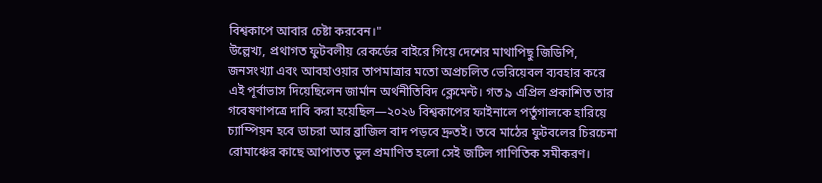বিশ্বকাপে আবার চেষ্টা করবেন।"
উল্লেখ্য, প্রথাগত ফুটবলীয় রেকর্ডের বাইরে গিয়ে দেশের মাথাপিছু জিডিপি, জনসংখ্যা এবং আবহাওয়ার তাপমাত্রার মতো অপ্রচলিত ভেরিয়েবল ব্যবহার করে এই পূর্বাভাস দিয়েছিলেন জার্মান অর্থনীতিবিদ ক্লেমেন্ট। গত ৯ এপ্রিল প্রকাশিত তার গবেষণাপত্রে দাবি করা হয়েছিল—২০২৬ বিশ্বকাপের ফাইনালে পর্তুগালকে হারিয়ে চ্যাম্পিয়ন হবে ডাচরা আর ব্রাজিল বাদ পড়বে দ্রুতই। তবে মাঠের ফুটবলের চিরচেনা রোমাঞ্চের কাছে আপাতত ভুল প্রমাণিত হলো সেই জটিল গাণিতিক সমীকরণ।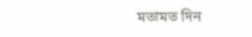মতামত দিন